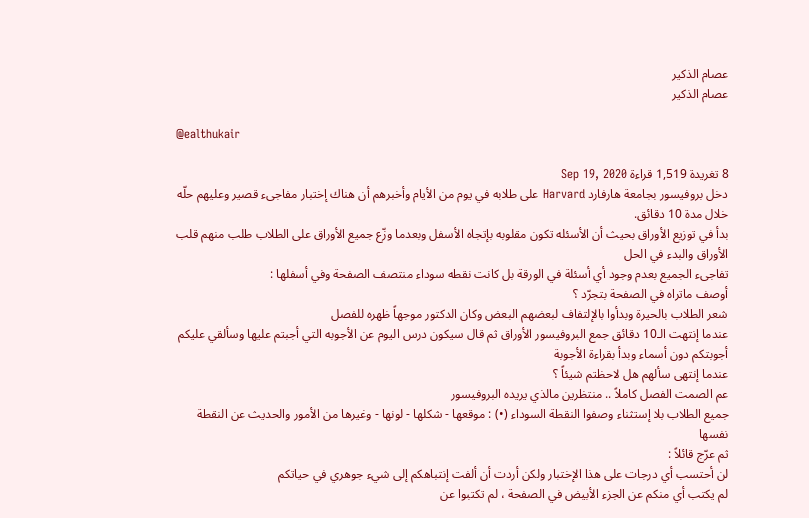عصام الذكير
عصام الذكير

@ealthukair

8 تغريدة 1,519 قراءة Sep 19, 2020
دخل بروفيسور بجامعة هارفارد Harvard على طلابه في يوم من الأيام وأخبرهم أن هناك إختبار مفاجىء قصير وعليهم حلّه خلال مدة 10 دقائق.
بدأ في توزيع الأوراق بحيث أن الأسئله تكون مقلوبه بإتجاه الأسفل وبعدما وزّع جميع الأوراق على الطلاب طلب منهم قلب الأوراق والبدء في الحل
تفاجىء الجميع بعدم وجود أي أسئلة في الورقة بل كانت نقطه سوداء منتصف الصفحة وفي أسفلها :
أوصف ماتراه في الصفحة بتجرّد ؟
شعر الطلاب بالحيرة وبدأوا بالإلتفاف لبعضهم البعض وكان الدكتور موجهاً ظهره للفصل
عندما إنتهت الـ10 دقائق جمع البروفيسور الأوراق ثم قال سيكون درس اليوم عن الأجوبه التي أجبتم عليها وسألقي عليكم أجوبتكم دون أسماء وبدأ بقراءة الأجوبة
عندما إنتهى سألهم هل لاحظتم شيئاً ؟
عم الصمت الفصل كاملاً .. منتظرين مالذي يريده البروفيسور
جميع الطلاب بلا إستثناء وصفوا النقطة السوداء (•) : موقعها - شكلها - لونها - وغيرها من الأمور والحديث عن النقطة نفسها
ثم عرّج قائلاً :
لن أحتسب أي درجات على هذا الإختبار ولكن أردت أن ألفت إنتباهكم إلى شيء جوهري في حياتكم
لم يكتب أي منكم عن الجزء الأبيض في الصفحة ، لم تكتبوا عن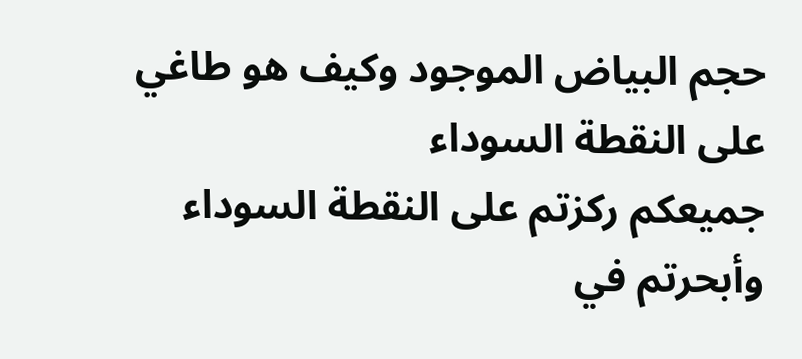حجم البياض الموجود وكيف هو طاغي على النقطة السوداء
جميعكم ركزتم على النقطة السوداء وأبحرتم في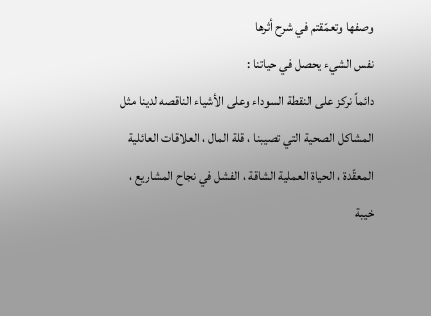وصفها وتعمّقتم في شرح أثرها
نفس الشيء يحصل في حياتنا :
دائماً نركز على النقطة السوداء وعلى الأشياء الناقصه لدينا مثل المشاكل الصحية التي تصيبنا ، قلة المال ، العلاقات العائلية المعقّدة ، الحياة العملية الشاقة ، الفشل في نجاح المشاريع ، خيبة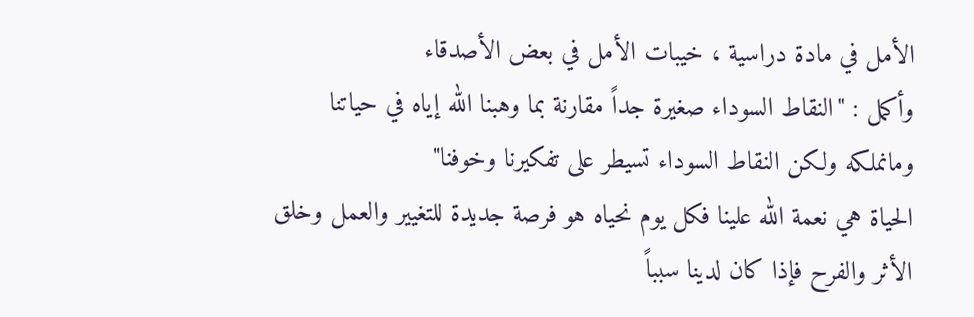الأمل في مادة دراسية ، خيبات الأمل في بعض الأصدقاء
وأكمل : "النقاط السوداء صغيرة جداً مقارنة بما وهبنا الله إياه في حياتنا ومانملكه ولكن النقاط السوداء تسيطر على تفكيرنا وخوفنا"
الحياة هي نعمة الله علينا فكل يوم نحياه هو فرصة جديدة للتغيير والعمل وخلق الأثر والفرح فإذا كان لدينا سبباً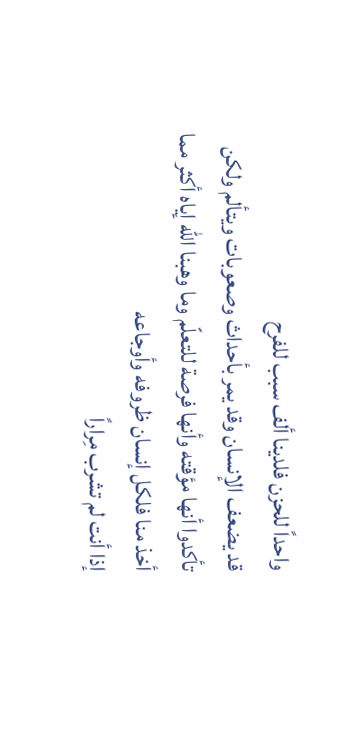واحداً للحزن فلدينا ألف سبب للفرح
قد يضعف الإنسان وقد يمر بأحداث وصعوبات ويتألم ولكن تأكدوا أنها مؤقته وأنها فرصة للتعلّم وما وهبنا الله إياه أكثر مما أخذ منا فلكل إنسان ظروفه وأوجاعه
إذا أنت لم تشرب مِراراً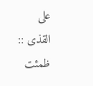على القذى :: ظمئت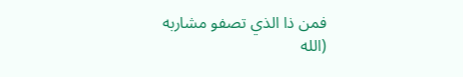فمن ذا الذي تصفو مشاربه
(الله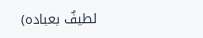لطيفٌ بعباده)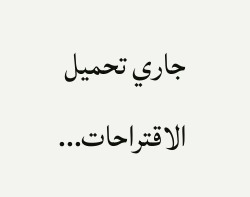جاري تحميل الاقتراحات...